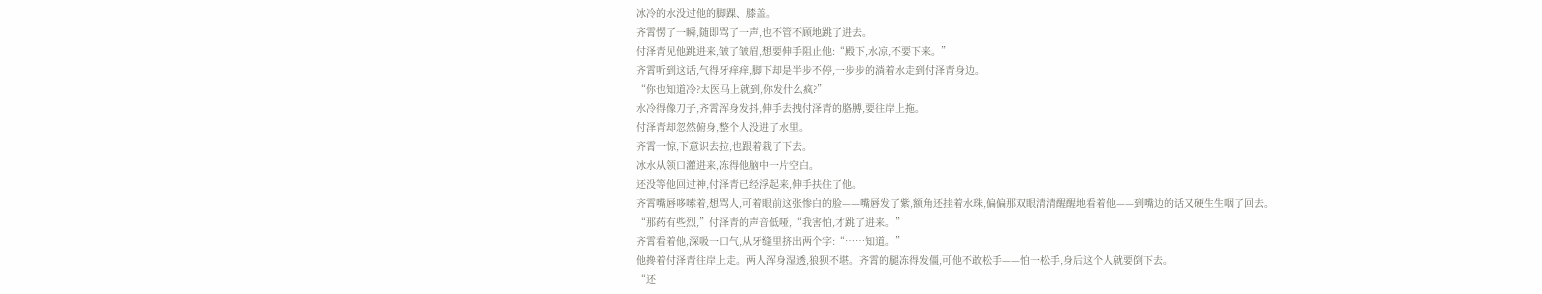冰冷的水没过他的脚踝、膝盖。
齐霄愣了一瞬,随即骂了一声,也不管不顾地跳了进去。
付泽青见他跳进来,皱了皱眉,想要伸手阻止他:“殿下,水凉,不要下来。”
齐霄听到这话,气得牙痒痒,脚下却是半步不停,一步步的淌着水走到付泽青身边。
“你也知道冷?太医马上就到,你发什么疯?”
水冷得像刀子,齐霄浑身发抖,伸手去拽付泽青的胳膊,要往岸上拖。
付泽青却忽然俯身,整个人没进了水里。
齐霄一惊,下意识去拉,也跟着栽了下去。
冰水从领口灌进来,冻得他脑中一片空白。
还没等他回过神,付泽青已经浮起来,伸手扶住了他。
齐霄嘴唇哆嗦着,想骂人,可着眼前这张惨白的脸——嘴唇发了紫,额角还挂着水珠,偏偏那双眼清清醒醒地看着他——到嘴边的话又硬生生咽了回去。
“那药有些烈,”付泽青的声音低哑,“我害怕,才跳了进来。”
齐霄看着他,深吸一口气,从牙缝里挤出两个字:“……知道。”
他搀着付泽青往岸上走。两人浑身湿透,狼狈不堪。齐霄的腿冻得发僵,可他不敢松手——怕一松手,身后这个人就要倒下去。
“还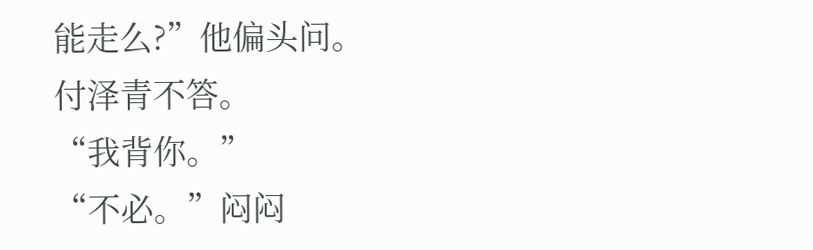能走么?”他偏头问。
付泽青不答。
“我背你。”
“不必。”闷闷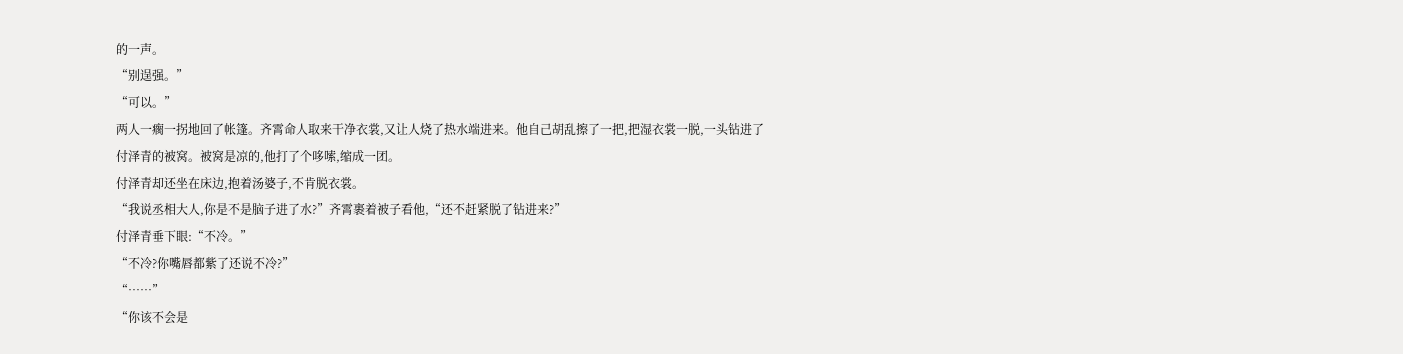的一声。
“别逞强。”
“可以。”
两人一瘸一拐地回了帐篷。齐霄命人取来干净衣裳,又让人烧了热水端进来。他自己胡乱擦了一把,把湿衣裳一脱,一头钻进了付泽青的被窝。被窝是凉的,他打了个哆嗦,缩成一团。
付泽青却还坐在床边,抱着汤婆子,不肯脱衣裳。
“我说丞相大人,你是不是脑子进了水?”齐霄裹着被子看他,“还不赶紧脱了钻进来?”
付泽青垂下眼:“不冷。”
“不冷?你嘴唇都紫了还说不冷?”
“……”
“你该不会是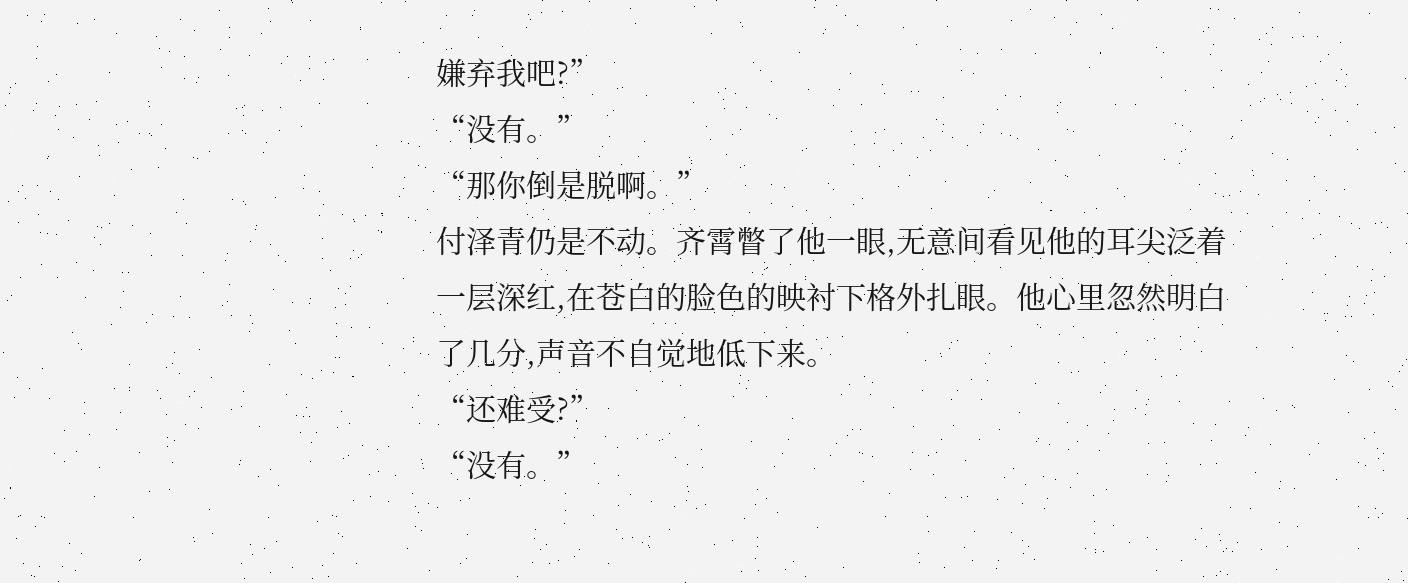嫌弃我吧?”
“没有。”
“那你倒是脱啊。”
付泽青仍是不动。齐霄瞥了他一眼,无意间看见他的耳尖泛着一层深红,在苍白的脸色的映衬下格外扎眼。他心里忽然明白了几分,声音不自觉地低下来。
“还难受?”
“没有。”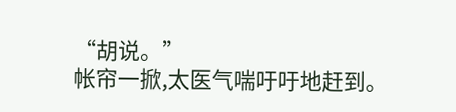“胡说。”
帐帘一掀,太医气喘吁吁地赶到。